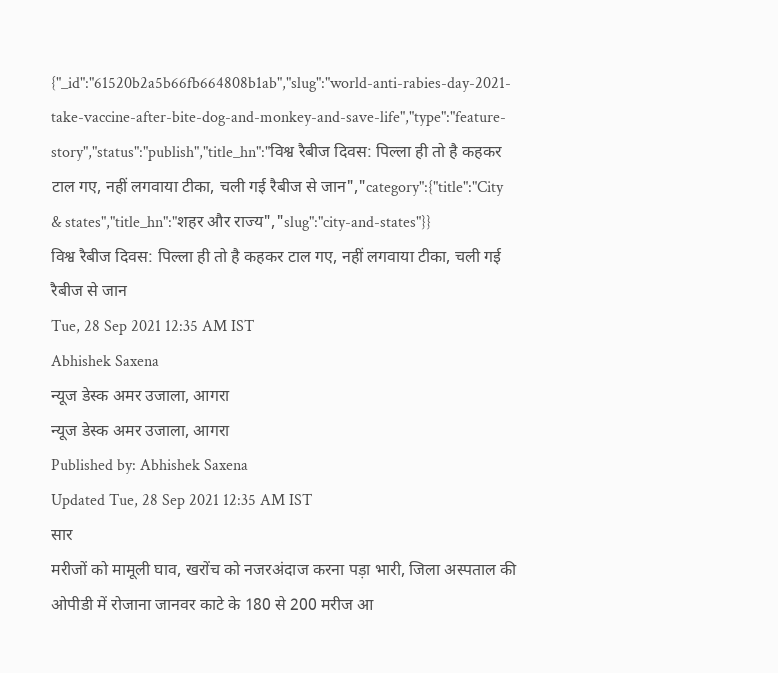{"_id":"61520b2a5b66fb664808b1ab","slug":"world-anti-rabies-day-2021-take-vaccine-after-bite-dog-and-monkey-and-save-life","type":"feature-story","status":"publish","title_hn":"विश्व रैबीज दिवस: पिल्ला ही तो है कहकर टाल गए, नहीं लगवाया टीका, चली गई रैबीज से जान","category":{"title":"City & states","title_hn":"शहर और राज्य","slug":"city-and-states"}}
विश्व रैबीज दिवस: पिल्ला ही तो है कहकर टाल गए, नहीं लगवाया टीका, चली गई रैबीज से जान
Tue, 28 Sep 2021 12:35 AM IST
Abhishek Saxena
न्यूज डेस्क अमर उजाला, आगरा
न्यूज डेस्क अमर उजाला, आगरा
Published by: Abhishek Saxena
Updated Tue, 28 Sep 2021 12:35 AM IST
सार
मरीजों को मामूली घाव, खरोंच को नजरअंदाज करना पड़ा भारी, जिला अस्पताल की ओपीडी में रोजाना जानवर काटे के 180 से 200 मरीज आ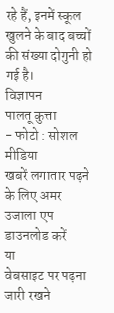रहे हैं, इनमें स्कूल खुलने के बाद बच्चों की संख्या दोगुनी हो गई है।
विज्ञापन
पालतू कुत्ता
- फोटो : सोशल मीडिया
खबरें लगातार पढ़ने के लिए अमर उजाला एप डाउनलोड करें
या
वेबसाइट पर पढ़ना जारी रखने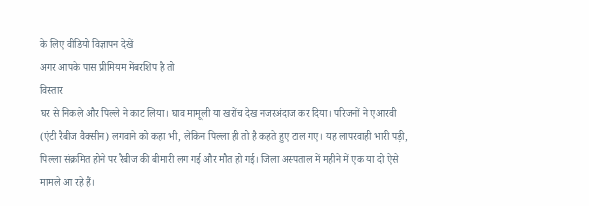के लिए वीडियो विज्ञापन देखें
अगर आपके पास प्रीमियम मेंबरशिप है तो
विस्तार
घर से निकले और पिल्ले ने काट लिया। घाव मामूली या खरोंच देख नजरअंदाज कर दिया। परिजनों ने एआरवी (एंटी रैबीज वैक्सीन) लगवाने को कहा भी, लेकिन पिल्ला ही तो है कहते हुए टाल गए। यह लापरवाही भारी पड़ी, पिल्ला संक्रमित होने पर रैबीज की बीमारी लग गई और मौत हो गई। जिला अस्पताल में महीने में एक या दो ऐसे मामले आ रहे हैं।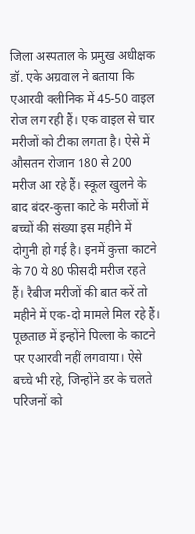जिला अस्पताल के प्रमुख अधीक्षक डॉ. एके अग्रवाल ने बताया कि एआरवी क्लीनिक में 45-50 वाइल रोज लग रही हैं। एक वाइल से चार मरीजों को टीका लगता है। ऐसे में औसतन रोजान 180 से 200 मरीज आ रहे हैं। स्कूल खुलने के बाद बंदर-कुत्ता काटे के मरीजों में बच्चों की संख्या इस महीने में दोगुनी हो गई है। इनमें कुत्ता काटने के 70 ये 80 फीसदी मरीज रहते हैं। रैबीज मरीजों की बात करें तो महीने में एक-दो मामले मिल रहे हैं। पूछताछ में इन्होंने पिल्ला के काटने पर एआरवी नहीं लगवाया। ऐसे बच्चे भी रहे, जिन्होंने डर के चलते परिजनों को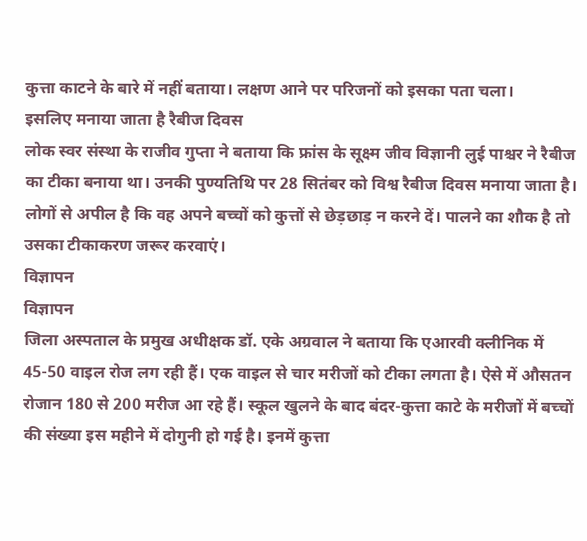कुत्ता काटने के बारे में नहीं बताया। लक्षण आने पर परिजनों को इसका पता चला।
इसलिए मनाया जाता है रैबीज दिवस
लोक स्वर संस्था के राजीव गुप्ता ने बताया कि फ्रांस के सूक्ष्म जीव विज्ञानी लुई पाश्चर ने रैबीज का टीका बनाया था। उनकी पुण्यतिथि पर 28 सितंबर को विश्व रैबीज दिवस मनाया जाता है। लोगों से अपील है कि वह अपने बच्चों को कुत्तों से छेड़छाड़ न करने दें। पालने का शौक है तो उसका टीकाकरण जरूर करवाएं।
विज्ञापन
विज्ञापन
जिला अस्पताल के प्रमुख अधीक्षक डॉ. एके अग्रवाल ने बताया कि एआरवी क्लीनिक में 45-50 वाइल रोज लग रही हैं। एक वाइल से चार मरीजों को टीका लगता है। ऐसे में औसतन रोजान 180 से 200 मरीज आ रहे हैं। स्कूल खुलने के बाद बंदर-कुत्ता काटे के मरीजों में बच्चों की संख्या इस महीने में दोगुनी हो गई है। इनमें कुत्ता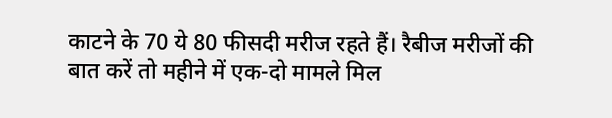काटने के 70 ये 80 फीसदी मरीज रहते हैं। रैबीज मरीजों की बात करें तो महीने में एक-दो मामले मिल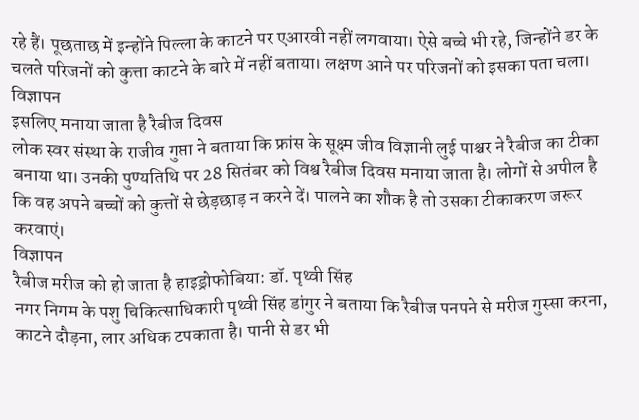रहे हैं। पूछताछ में इन्होंने पिल्ला के काटने पर एआरवी नहीं लगवाया। ऐसे बच्चे भी रहे, जिन्होंने डर के चलते परिजनों को कुत्ता काटने के बारे में नहीं बताया। लक्षण आने पर परिजनों को इसका पता चला।
विज्ञापन
इसलिए मनाया जाता है रैबीज दिवस
लोक स्वर संस्था के राजीव गुप्ता ने बताया कि फ्रांस के सूक्ष्म जीव विज्ञानी लुई पाश्चर ने रैबीज का टीका बनाया था। उनकी पुण्यतिथि पर 28 सितंबर को विश्व रैबीज दिवस मनाया जाता है। लोगों से अपील है कि वह अपने बच्चों को कुत्तों से छेड़छाड़ न करने दें। पालने का शौक है तो उसका टीकाकरण जरूर करवाएं।
विज्ञापन
रैबीज मरीज को हो जाता है हाइड्रोफोबिया: डॉ. पृथ्वी सिंह
नगर निगम के पशु चिकित्साधिकारी पृथ्वी सिंह डांगुर ने बताया कि रैबीज पनपने से मरीज गुस्सा करना, काटने दौड़ना, लार अधिक टपकाता है। पानी से डर भी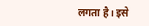लगता है। इसे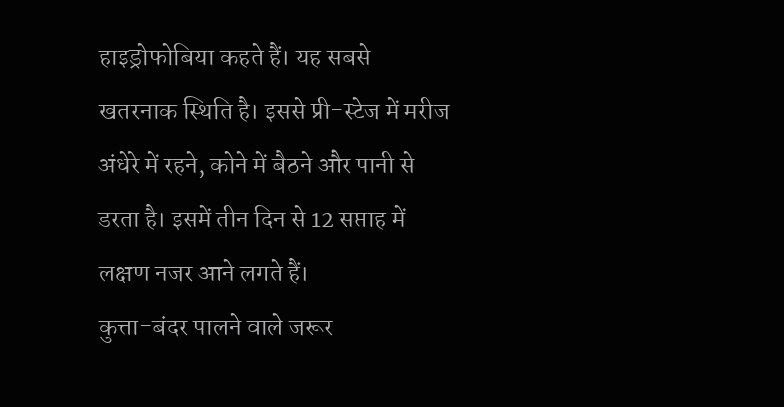हाइड्रोफोबिया कहते हैं। यह सबसे खतरनाक स्थिति है। इससे प्री-स्टेज में मरीज अंधेरे में रहने, कोने में बैठने और पानी से डरता है। इसमें तीन दिन से 12 सप्ताह में लक्षण नजर आने लगते हैं।
कुत्ता-बंदर पालने वाले जरूर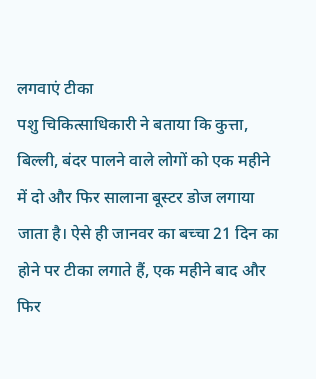लगवाएं टीका
पशु चिकित्साधिकारी ने बताया कि कुत्ता, बिल्ली, बंदर पालने वाले लोगों को एक महीने में दो और फिर सालाना बूस्टर डोज लगाया जाता है। ऐसे ही जानवर का बच्चा 21 दिन का होने पर टीका लगाते हैं, एक महीने बाद और फिर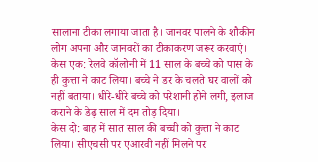सालाना टीका लगाया जाता है। जानवर पालने के शौकीन लोग अपना और जानवरों का टीकाकरण जरूर करवाएं।
केस एक: रेलवे कॉलोनी में 11 साल के बच्चे को पास के ही कुत्ता ने काट लिया। बच्चे ने डर के चलते घर वालों को नहीं बताया। धीरे-धीरे बच्चे को परेशानी होने लगी, इलाज कराने के डेढ़ साल में दम तोड़ दिया।
केस दो: बाह में सात साल की बच्ची को कुत्ता ने काट लिया। सीएचसी पर एआरवी नहीं मिलने पर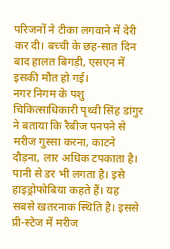परिजनों ने टीका लगवाने में देरी कर दी। बच्ची के छह-सात दिन बाद हालत बिगड़ी, एसएन में इसकी मौत हो गई।
नगर निगम के पशु चिकित्साधिकारी पृथ्वी सिंह डांगुर ने बताया कि रैबीज पनपने से मरीज गुस्सा करना, काटने दौड़ना, लार अधिक टपकाता है। पानी से डर भी लगता है। इसे हाइड्रोफोबिया कहते हैं। यह सबसे खतरनाक स्थिति है। इससे प्री-स्टेज में मरीज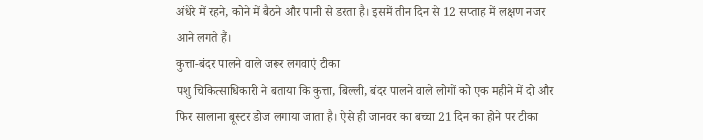अंधेरे में रहने, कोने में बैठने और पानी से डरता है। इसमें तीन दिन से 12 सप्ताह में लक्षण नजर आने लगते हैं।
कुत्ता-बंदर पालने वाले जरूर लगवाएं टीका
पशु चिकित्साधिकारी ने बताया कि कुत्ता, बिल्ली, बंदर पालने वाले लोगों को एक महीने में दो और फिर सालाना बूस्टर डोज लगाया जाता है। ऐसे ही जानवर का बच्चा 21 दिन का होने पर टीका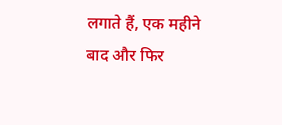लगाते हैं, एक महीने बाद और फिर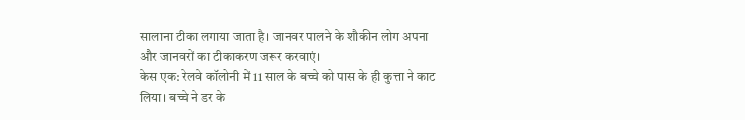सालाना टीका लगाया जाता है। जानवर पालने के शौकीन लोग अपना और जानवरों का टीकाकरण जरूर करवाएं।
केस एक: रेलवे कॉलोनी में 11 साल के बच्चे को पास के ही कुत्ता ने काट लिया। बच्चे ने डर के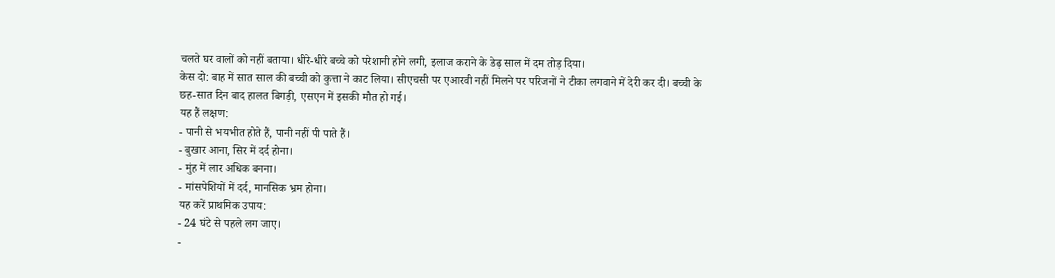चलते घर वालों को नहीं बताया। धीरे-धीरे बच्चे को परेशानी होने लगी, इलाज कराने के डेढ़ साल में दम तोड़ दिया।
केस दो: बाह में सात साल की बच्ची को कुत्ता ने काट लिया। सीएचसी पर एआरवी नहीं मिलने पर परिजनों ने टीका लगवाने में देरी कर दी। बच्ची के छह-सात दिन बाद हालत बिगड़ी, एसएन में इसकी मौत हो गई।
यह हैं लक्षण:
- पानी से भयभीत होते हैं, पानी नहीं पी पाते हैं।
- बुखार आना, सिर में दर्द होना।
- मुंह में लार अधिक बनना।
- मांसपेशियों में दर्द, मानसिक भ्रम होना।
यह करें प्राथमिक उपाय:
- 24 घंटे से पहले लग जाए।
-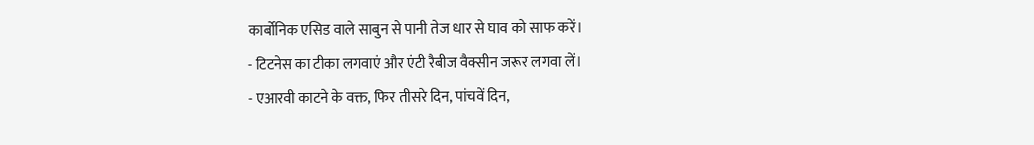कार्बोनिक एसिड वाले साबुन से पानी तेज धार से घाव को साफ करें।
- टिटनेस का टीका लगवाएं और एंटी रैबीज वैक्सीन जरूर लगवा लें।
- एआरवी काटने के वक्त, फिर तीसरे दिन, पांचवें दिन,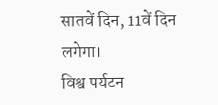सातवें दिन, 11वें दिन लगेगा।
विश्व पर्यटन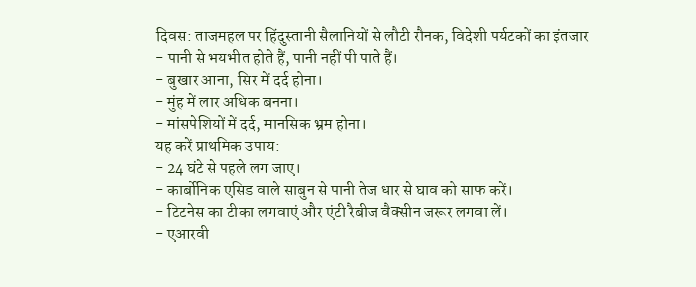दिवस: ताजमहल पर हिंदुस्तानी सैलानियों से लौटी रौनक, विदेशी पर्यटकों का इंतजार
- पानी से भयभीत होते हैं, पानी नहीं पी पाते हैं।
- बुखार आना, सिर में दर्द होना।
- मुंह में लार अधिक बनना।
- मांसपेशियों में दर्द, मानसिक भ्रम होना।
यह करें प्राथमिक उपाय:
- 24 घंटे से पहले लग जाए।
- कार्बोनिक एसिड वाले साबुन से पानी तेज धार से घाव को साफ करें।
- टिटनेस का टीका लगवाएं और एंटी रैबीज वैक्सीन जरूर लगवा लें।
- एआरवी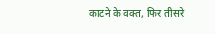काटने के वक्त, फिर तीसरे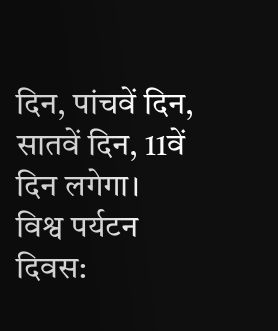दिन, पांचवें दिन, सातवें दिन, 11वें दिन लगेगा।
विश्व पर्यटन दिवस: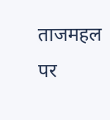ताजमहल पर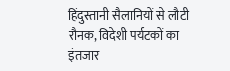हिंदुस्तानी सैलानियों से लौटी रौनक, विदेशी पर्यटकों का इंतजार